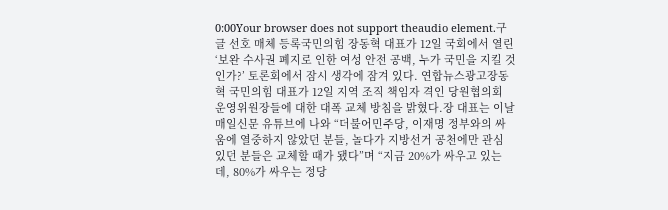0:00Your browser does not support theaudio element.구글 선호 매체 등록국민의힘 장동혁 대표가 12일 국회에서 열린 ‘보완 수사권 폐지로 인한 여성 안전 공백, 누가 국민을 지킬 것인가?’ 토론회에서 잠시 생각에 잠겨 있다. 연합뉴스광고장동혁 국민의힘 대표가 12일 지역 조직 책임자 격인 당원협의회 운영위원장들에 대한 대폭 교체 방침을 밝혔다.장 대표는 이날 매일신문 유튜브에 나와 “더불어민주당, 이재명 정부와의 싸움에 열중하지 않았던 분들, 놀다가 지방선거 공천에만 관심 있던 분들은 교체할 때가 됐다”며 “지금 20%가 싸우고 있는데, 80%가 싸우는 정당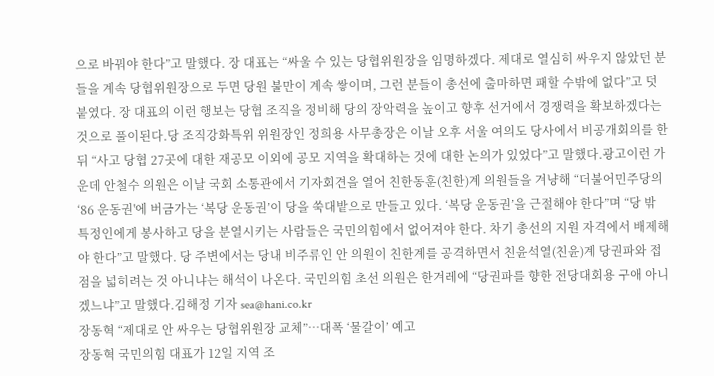으로 바꿔야 한다”고 말했다. 장 대표는 “싸울 수 있는 당협위원장을 임명하겠다. 제대로 열심히 싸우지 않았던 분들을 계속 당협위원장으로 두면 당원 불만이 계속 쌓이며, 그런 분들이 총선에 출마하면 패할 수밖에 없다”고 덧붙였다. 장 대표의 이런 행보는 당협 조직을 정비해 당의 장악력을 높이고 향후 선거에서 경쟁력을 확보하겠다는 것으로 풀이된다.당 조직강화특위 위원장인 정희용 사무총장은 이날 오후 서울 여의도 당사에서 비공개회의를 한 뒤 “사고 당협 27곳에 대한 재공모 이외에 공모 지역을 확대하는 것에 대한 논의가 있었다”고 말했다.광고이런 가운데 안철수 의원은 이날 국회 소통관에서 기자회견을 열어 친한동훈(친한)계 의원들을 겨냥해 “더불어민주당의 ‘86 운동권'에 버금가는 ‘복당 운동권’이 당을 쑥대밭으로 만들고 있다. ‘복당 운동권’을 근절해야 한다”며 “당 밖 특정인에게 봉사하고 당을 분열시키는 사람들은 국민의힘에서 없어져야 한다. 차기 총선의 지원 자격에서 배제해야 한다”고 말했다. 당 주변에서는 당내 비주류인 안 의원이 친한계를 공격하면서 친윤석열(친윤)계 당권파와 접점을 넓히려는 것 아니냐는 해석이 나온다. 국민의힘 초선 의원은 한겨레에 “당권파를 향한 전당대회용 구애 아니겠느냐”고 말했다.김해정 기자 sea@hani.co.kr
장동혁 “제대로 안 싸우는 당협위원장 교체”…대폭 ‘물갈이’ 예고
장동혁 국민의힘 대표가 12일 지역 조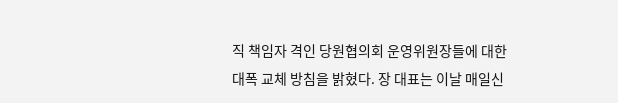직 책임자 격인 당원협의회 운영위원장들에 대한 대폭 교체 방침을 밝혔다. 장 대표는 이날 매일신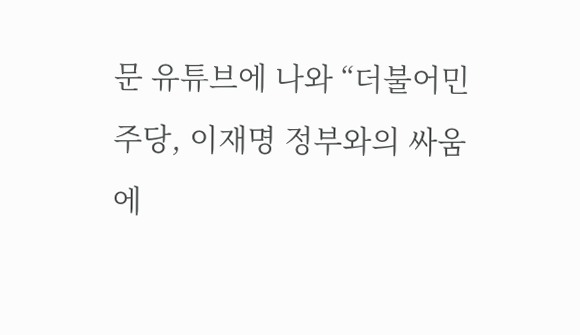문 유튜브에 나와 “더불어민주당, 이재명 정부와의 싸움에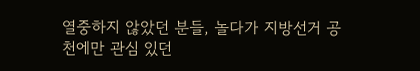열중하지 않았던 분들, 놀다가 지방선거 공천에만 관심 있던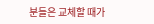분들은 교체할 때가